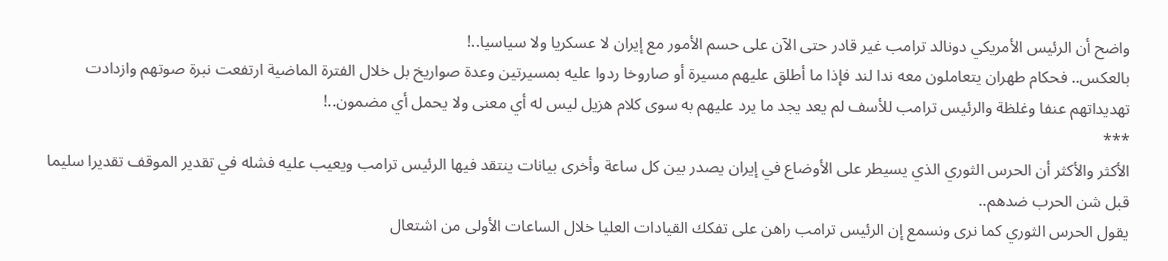واضح أن الرئيس الأمريكي دونالد ترامب غير قادر حتى الآن على حسم الأمور مع إيران لا عسكريا ولا سياسيا..!
بالعكس.. فحكام طهران يتعاملون معه ندا لند فإذا ما أطلق عليهم مسيرة أو صاروخا ردوا عليه بمسيرتين وعدة صواريخ بل خلال الفترة الماضية ارتفعت نبرة صوتهم وازدادت تهديداتهم عنفا وغلظة والرئيس ترامب للأسف لم يعد يجد ما يرد عليهم به سوى كلام هزيل ليس له أي معنى ولا يحمل أي مضمون..!
***
الأكثر والأكثر أن الحرس الثوري الذي يسيطر على الأوضاع في إيران يصدر بين كل ساعة وأخرى بيانات ينتقد فيها الرئيس ترامب ويعيب عليه فشله في تقدير الموقف تقديرا سليما قبل شن الحرب ضدهم..
يقول الحرس الثوري كما نرى ونسمع إن الرئيس ترامب راهن على تفكك القيادات العليا خلال الساعات الأولى من اشتعال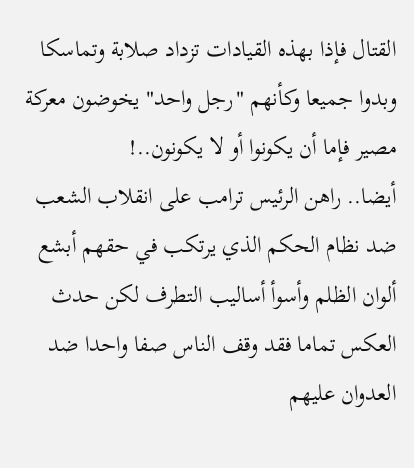القتال فإذا بهذه القيادات تزداد صلابة وتماسكا وبدوا جميعا وكأنهم "رجل واحد" يخوضون معركة مصير فإما أن يكونوا أو لا يكونون..!
أيضا.. راهن الرئيس ترامب على انقلاب الشعب ضد نظام الحكم الذي يرتكب في حقهم أبشع ألوان الظلم وأسوأ أساليب التطرف لكن حدث العكس تماما فقد وقف الناس صفا واحدا ضد العدوان عليهم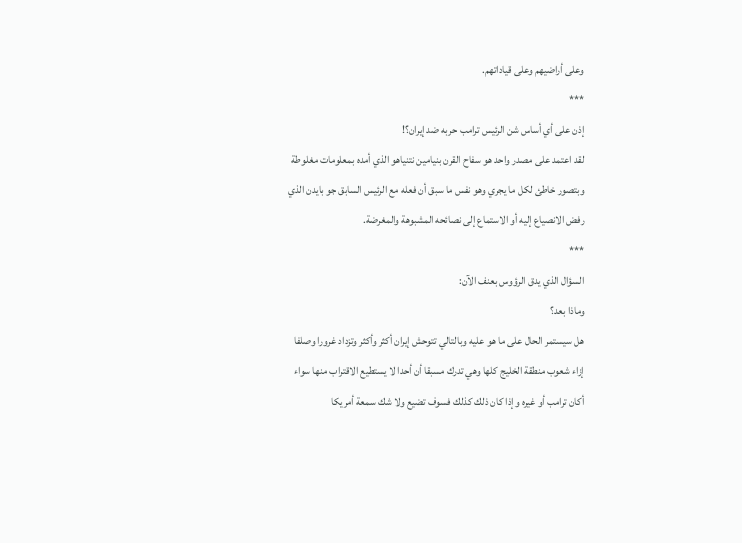وعلى أراضيهم وعلى قياداتهم.
***
إذن على أي أساس شن الرئيس ترامب حربه ضد إيران؟!
لقد اعتمد على مصدر واحد هو سفاح القرن بنيامين نتنياهو الذي أمده بمعلومات مغلوطة وبتصور خاطئ لكل ما يجري وهو نفس ما سبق أن فعله مع الرئيس السابق جو بايدن الذي رفض الانصياع إليه أو الاستماع إلى نصائحه المشبوهة والمغرضة.
***
السؤال الذي يدق الرؤوس بعنف الآن:
وماذا بعد؟
هل سيستمر الحال على ما هو عليه وبالتالي تتوحش إيران أكثر وأكثر وتزداد غرورا وصلفا إزاء شعوب منطقة الخليج كلها وهي تدرك مسبقا أن أحدا لا يستطيع الاقتراب منها سواء أكان ترامب أو غيره وإذا كان ذلك كذلك فسوف تضيع ولا شك سمعة أمريكا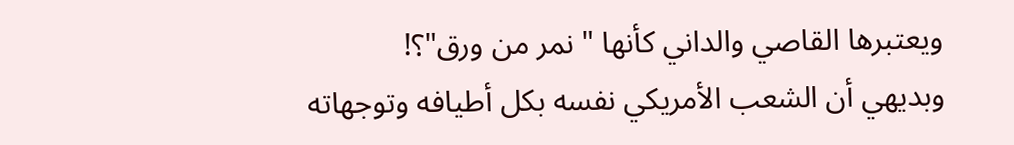ويعتبرها القاصي والداني كأنها " نمر من ورق"؟!
وبديهي أن الشعب الأمريكي نفسه بكل أطيافه وتوجهاته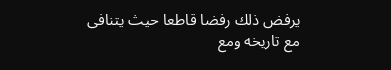يرفض ذلك رفضا قاطعا حيث يتنافى مع تاريخه ومع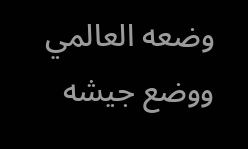وضعه العالمي ووضع جيشه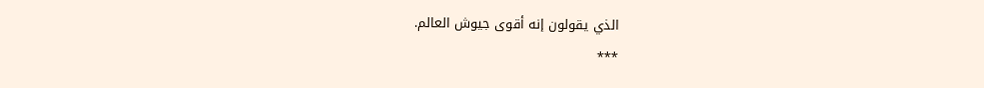الذي يقولون إنه أقوى جيوش العالم.
***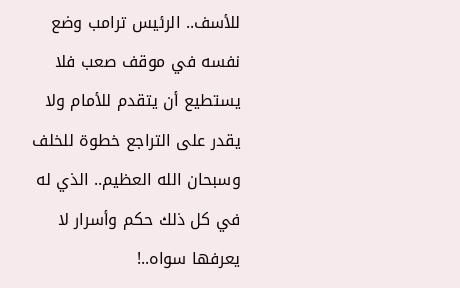للأسف.. الرئيس ترامب وضع نفسه في موقف صعب فلا يستطيع أن يتقدم للأمام ولا يقدر على التراجع خطوة للخلف وسبحان الله العظيم.. الذي له في كل ذلك حكم وأسرار لا يعرفها سواه..!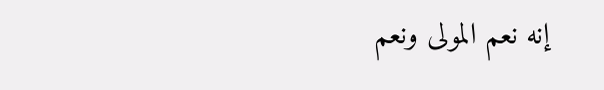إنه نعم المولى ونعم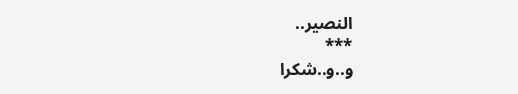النصير..
***
و..و..شكرا